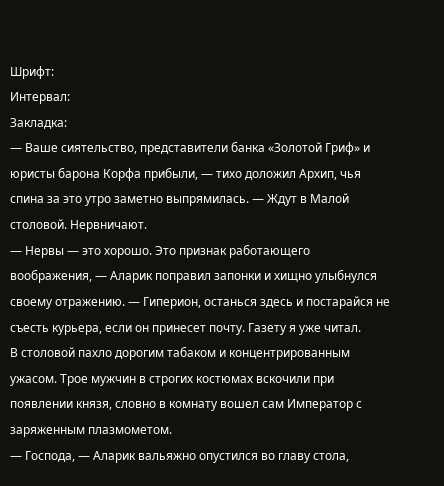Шрифт:
Интервал:
Закладка:
— Ваше сиятельство, представители банка «Золотой Гриф» и юристы барона Корфа прибыли, — тихо доложил Архип, чья спина за это утро заметно выпрямилась. — Ждут в Малой столовой. Нервничают.
— Нервы — это хорошо. Это признак работающего воображения, — Аларик поправил запонки и хищно улыбнулся своему отражению. — Гиперион, останься здесь и постарайся не съесть курьера, если он принесет почту. Газету я уже читал.
В столовой пахло дорогим табаком и концентрированным ужасом. Трое мужчин в строгих костюмах вскочили при появлении князя, словно в комнату вошел сам Император с заряженным плазмометом.
— Господа, — Аларик вальяжно опустился во главу стола,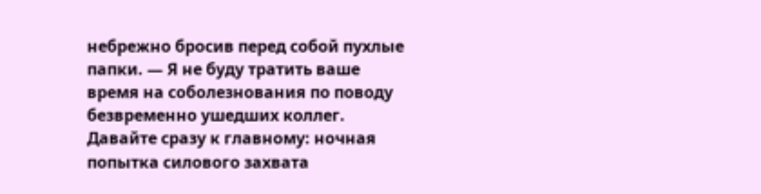небрежно бросив перед собой пухлые папки. — Я не буду тратить ваше время на соболезнования по поводу безвременно ушедших коллег. Давайте сразу к главному: ночная попытка силового захвата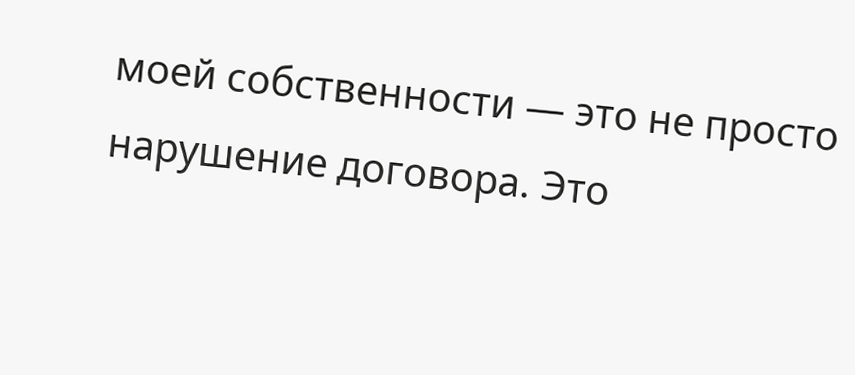моей собственности — это не просто нарушение договора. Это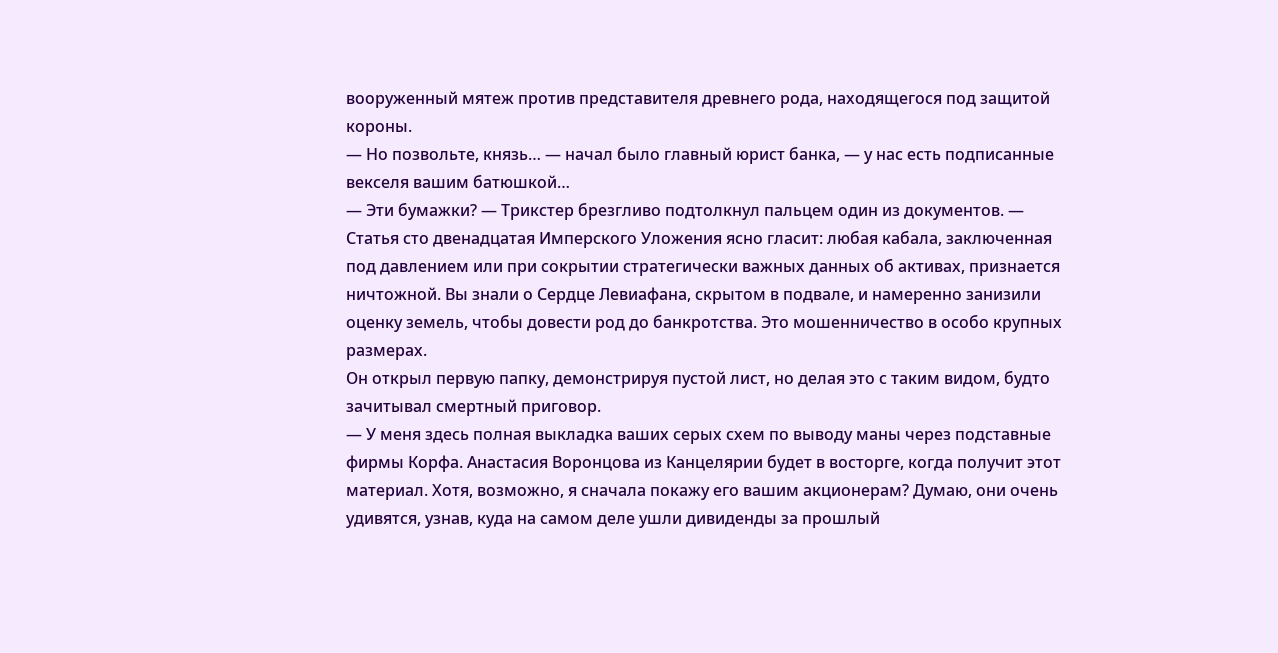вооруженный мятеж против представителя древнего рода, находящегося под защитой короны.
— Но позвольте, князь… — начал было главный юрист банка, — у нас есть подписанные векселя вашим батюшкой…
— Эти бумажки? — Трикстер брезгливо подтолкнул пальцем один из документов. — Статья сто двенадцатая Имперского Уложения ясно гласит: любая кабала, заключенная под давлением или при сокрытии стратегически важных данных об активах, признается ничтожной. Вы знали о Сердце Левиафана, скрытом в подвале, и намеренно занизили оценку земель, чтобы довести род до банкротства. Это мошенничество в особо крупных размерах.
Он открыл первую папку, демонстрируя пустой лист, но делая это с таким видом, будто зачитывал смертный приговор.
— У меня здесь полная выкладка ваших серых схем по выводу маны через подставные фирмы Корфа. Анастасия Воронцова из Канцелярии будет в восторге, когда получит этот материал. Хотя, возможно, я сначала покажу его вашим акционерам? Думаю, они очень удивятся, узнав, куда на самом деле ушли дивиденды за прошлый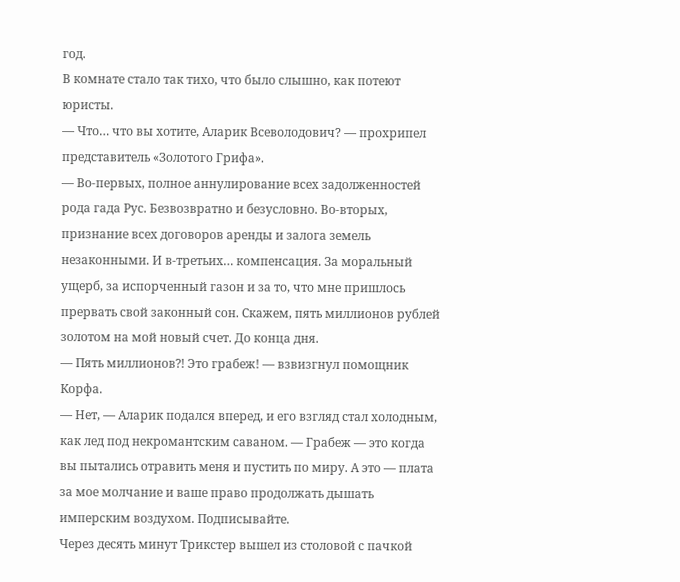год.
В комнате стало так тихо, что было слышно, как потеют юристы.
— Что… что вы хотите, Аларик Всеволодович? — прохрипел представитель «Золотого Грифа».
— Во-первых, полное аннулирование всех задолженностей рода гада Рус. Безвозвратно и безусловно. Во-вторых, признание всех договоров аренды и залога земель незаконными. И в-третьих… компенсация. За моральный ущерб, за испорченный газон и за то, что мне пришлось прервать свой законный сон. Скажем, пять миллионов рублей золотом на мой новый счет. До конца дня.
— Пять миллионов⁈ Это грабеж! — взвизгнул помощник Корфа.
— Нет, — Аларик подался вперед, и его взгляд стал холодным, как лед под некромантским саваном. — Грабеж — это когда вы пытались отравить меня и пустить по миру. А это — плата за мое молчание и ваше право продолжать дышать имперским воздухом. Подписывайте.
Через десять минут Трикстер вышел из столовой с пачкой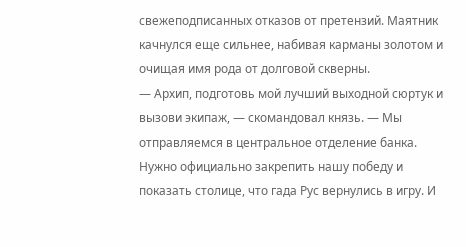свежеподписанных отказов от претензий. Маятник качнулся еще сильнее, набивая карманы золотом и очищая имя рода от долговой скверны.
— Архип, подготовь мой лучший выходной сюртук и вызови экипаж, — скомандовал князь. — Мы отправляемся в центральное отделение банка. Нужно официально закрепить нашу победу и показать столице, что гада Рус вернулись в игру. И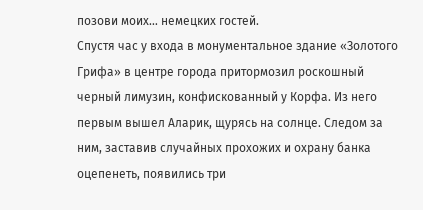позови моих… немецких гостей.
Спустя час у входа в монументальное здание «Золотого Грифа» в центре города притормозил роскошный черный лимузин, конфискованный у Корфа. Из него первым вышел Аларик, щурясь на солнце. Следом за ним, заставив случайных прохожих и охрану банка оцепенеть, появились три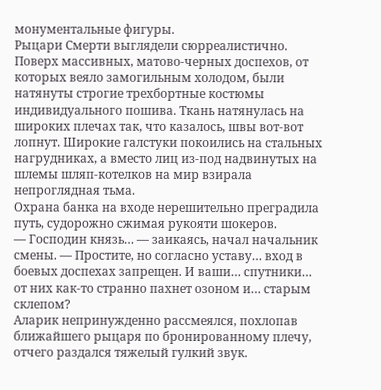монументальные фигуры.
Рыцари Смерти выглядели сюрреалистично. Поверх массивных, матово-черных доспехов, от которых веяло замогильным холодом, были натянуты строгие трехбортные костюмы индивидуального пошива. Ткань натянулась на широких плечах так, что казалось, швы вот-вот лопнут. Широкие галстуки покоились на стальных нагрудниках, а вместо лиц из-под надвинутых на шлемы шляп-котелков на мир взирала непроглядная тьма.
Охрана банка на входе нерешительно преградила путь, судорожно сжимая рукояти шокеров.
— Господин князь… — заикаясь, начал начальник смены. — Простите, но согласно уставу… вход в боевых доспехах запрещен. И ваши… спутники… от них как-то странно пахнет озоном и… старым склепом?
Аларик непринужденно рассмеялся, похлопав ближайшего рыцаря по бронированному плечу, отчего раздался тяжелый гулкий звук.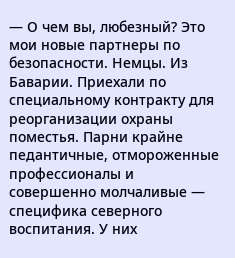— О чем вы, любезный? Это мои новые партнеры по безопасности. Немцы. Из Баварии. Приехали по специальному контракту для реорганизации охраны поместья. Парни крайне педантичные, отмороженные профессионалы и совершенно молчаливые — специфика северного воспитания. У них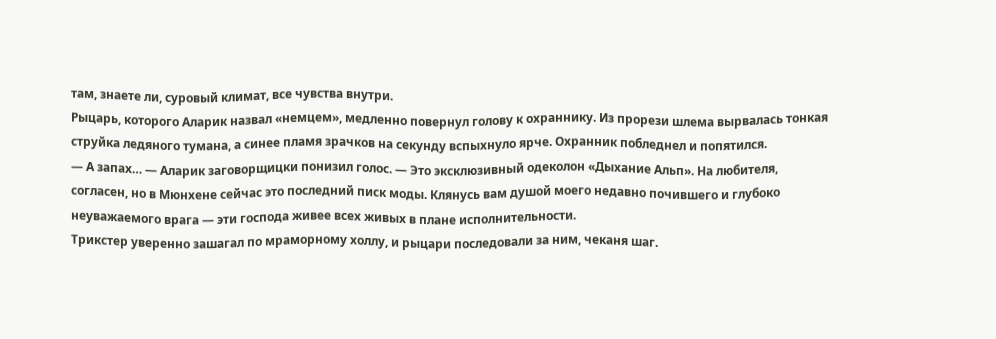там, знаете ли, суровый климат, все чувства внутри.
Рыцарь, которого Аларик назвал «немцем», медленно повернул голову к охраннику. Из прорези шлема вырвалась тонкая струйка ледяного тумана, а синее пламя зрачков на секунду вспыхнуло ярче. Охранник побледнел и попятился.
— А запах… — Аларик заговорщицки понизил голос. — Это эксклюзивный одеколон «Дыхание Альп». На любителя, согласен, но в Мюнхене сейчас это последний писк моды. Клянусь вам душой моего недавно почившего и глубоко неуважаемого врага — эти господа живее всех живых в плане исполнительности.
Трикстер уверенно зашагал по мраморному холлу, и рыцари последовали за ним, чеканя шаг.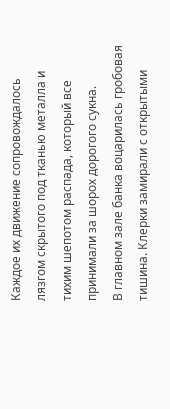Каждое их движение сопровождалось лязгом скрытого под тканью металла и тихим шепотом распада, который все принимали за шорох дорогого сукна.
В главном зале банка воцарилась гробовая тишина. Клерки замирали с открытыми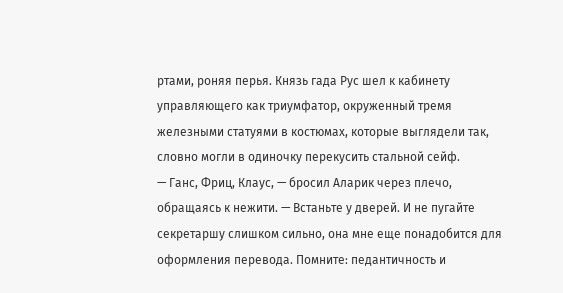ртами, роняя перья. Князь гада Рус шел к кабинету управляющего как триумфатор, окруженный тремя железными статуями в костюмах, которые выглядели так, словно могли в одиночку перекусить стальной сейф.
— Ганс, Фриц, Клаус, — бросил Аларик через плечо, обращаясь к нежити. — Встаньте у дверей. И не пугайте секретаршу слишком сильно, она мне еще понадобится для оформления перевода. Помните: педантичность и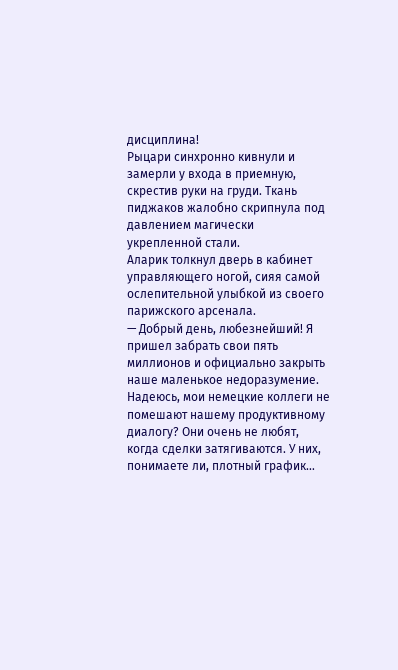дисциплина!
Рыцари синхронно кивнули и замерли у входа в приемную, скрестив руки на груди. Ткань пиджаков жалобно скрипнула под давлением магически укрепленной стали.
Аларик толкнул дверь в кабинет управляющего ногой, сияя самой ослепительной улыбкой из своего парижского арсенала.
— Добрый день, любезнейший! Я пришел забрать свои пять миллионов и официально закрыть наше маленькое недоразумение. Надеюсь, мои немецкие коллеги не помешают нашему продуктивному диалогу? Они очень не любят, когда сделки затягиваются. У них, понимаете ли, плотный график…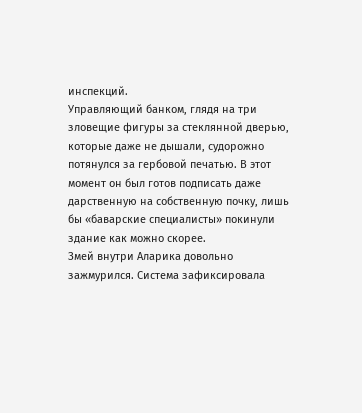инспекций.
Управляющий банком, глядя на три зловещие фигуры за стеклянной дверью, которые даже не дышали, судорожно потянулся за гербовой печатью. В этот момент он был готов подписать даже дарственную на собственную почку, лишь бы «баварские специалисты» покинули здание как можно скорее.
Змей внутри Аларика довольно зажмурился. Система зафиксировала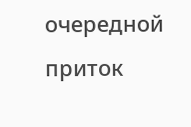очередной приток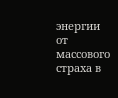энергии от массового страха в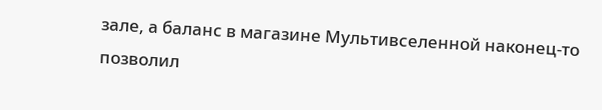зале, а баланс в магазине Мультивселенной наконец-то позволил